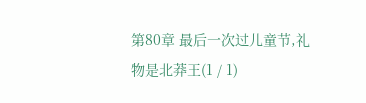第80章 最后一次过儿童节,礼物是北莽王(1 / 1)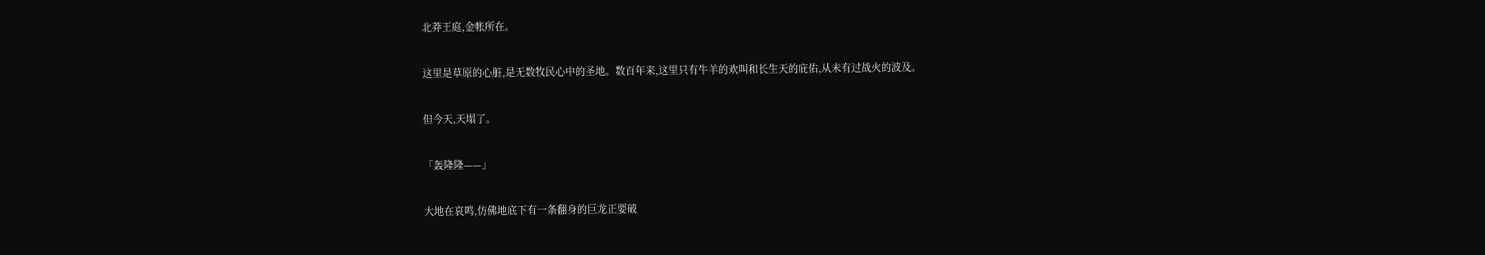北莽王庭,金帐所在。

这里是草原的心脏,是无数牧民心中的圣地。数百年来,这里只有牛羊的欢叫和长生天的庇佑,从未有过战火的波及。

但今天,天塌了。

「轰隆隆——」

大地在哀鸣,仿佛地底下有一条翻身的巨龙正要破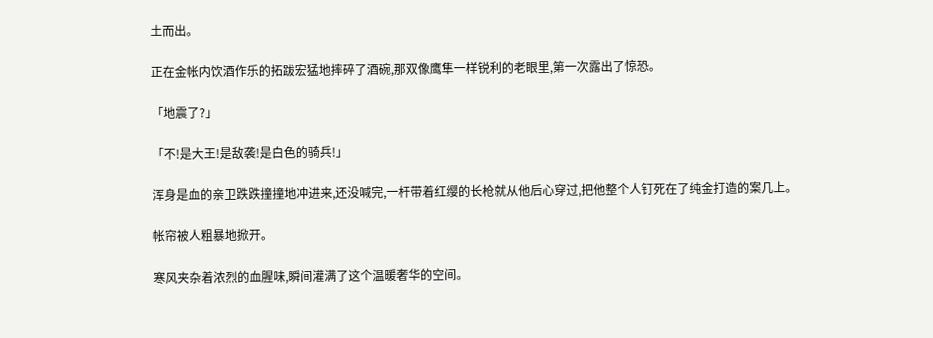土而出。

正在金帐内饮酒作乐的拓跋宏猛地摔碎了酒碗,那双像鹰隼一样锐利的老眼里,第一次露出了惊恐。

「地震了?」

「不!是大王!是敌袭!是白色的骑兵!」

浑身是血的亲卫跌跌撞撞地冲进来,还没喊完,一杆带着红缨的长枪就从他后心穿过,把他整个人钉死在了纯金打造的案几上。

帐帘被人粗暴地掀开。

寒风夹杂着浓烈的血腥味,瞬间灌满了这个温暖奢华的空间。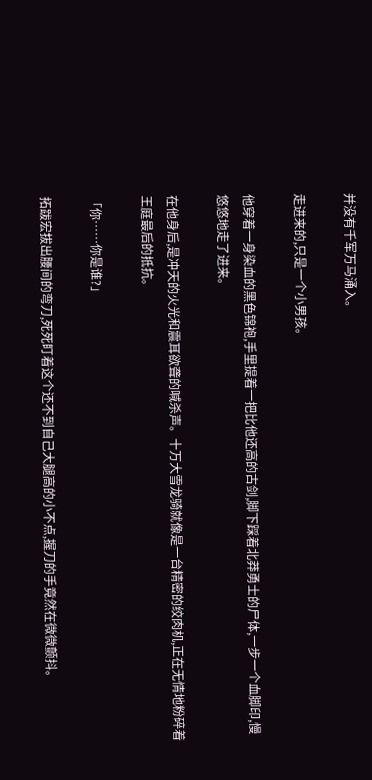并没有千军万马涌入。

走进来的,只是一个小男孩。

他穿着一身染血的黑色锦袍,手里提着一把比他还高的古剑,脚下踩着北莽勇士的尸体,一步一个血脚印,慢悠悠地走了进来。

在他身后,是冲天的火光和震耳欲聋的喊杀声。十万大雪龙骑就像是一台精密的绞肉机,正在无情地粉碎着王庭最后的抵抗。

「你……你是谁?」

拓跋宏拔出腰间的弯刀,死死盯着这个还不到自己大腿高的小不点,握刀的手竟然在微微颤抖。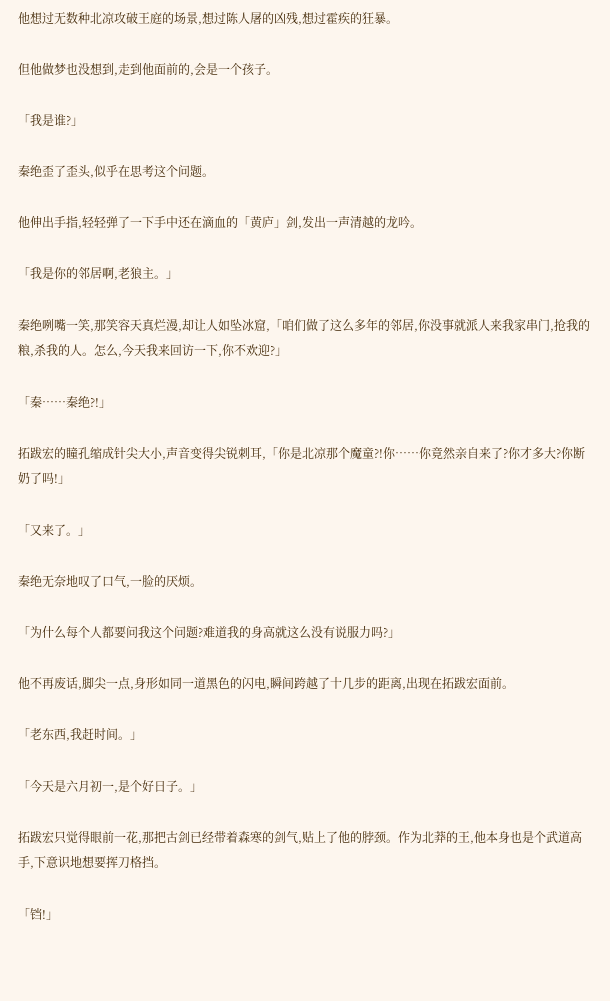他想过无数种北凉攻破王庭的场景,想过陈人屠的凶残,想过霍疾的狂暴。

但他做梦也没想到,走到他面前的,会是一个孩子。

「我是谁?」

秦绝歪了歪头,似乎在思考这个问题。

他伸出手指,轻轻弹了一下手中还在滴血的「黄庐」剑,发出一声清越的龙吟。

「我是你的邻居啊,老狼主。」

秦绝咧嘴一笑,那笑容天真烂漫,却让人如坠冰窟,「咱们做了这么多年的邻居,你没事就派人来我家串门,抢我的粮,杀我的人。怎么,今天我来回访一下,你不欢迎?」

「秦……秦绝?!」

拓跋宏的瞳孔缩成针尖大小,声音变得尖锐刺耳,「你是北凉那个魔童?!你……你竟然亲自来了?你才多大?你断奶了吗!」

「又来了。」

秦绝无奈地叹了口气,一脸的厌烦。

「为什么每个人都要问我这个问题?难道我的身高就这么没有说服力吗?」

他不再废话,脚尖一点,身形如同一道黑色的闪电,瞬间跨越了十几步的距离,出现在拓跋宏面前。

「老东西,我赶时间。」

「今天是六月初一,是个好日子。」

拓跋宏只觉得眼前一花,那把古剑已经带着森寒的剑气,贴上了他的脖颈。作为北莽的王,他本身也是个武道高手,下意识地想要挥刀格挡。

「铛!」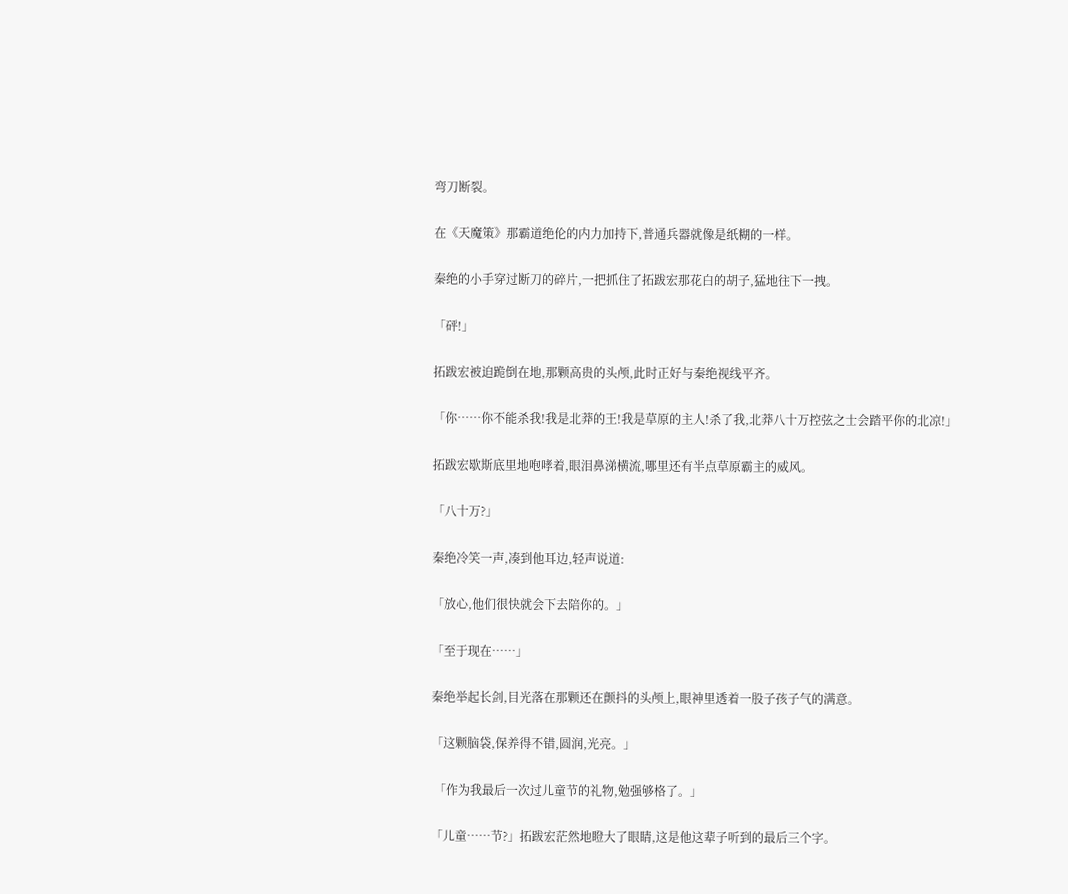弯刀断裂。

在《天魔策》那霸道绝伦的内力加持下,普通兵器就像是纸糊的一样。

秦绝的小手穿过断刀的碎片,一把抓住了拓跋宏那花白的胡子,猛地往下一拽。

「砰!」

拓跋宏被迫跪倒在地,那颗高贵的头颅,此时正好与秦绝视线平齐。

「你……你不能杀我!我是北莽的王!我是草原的主人!杀了我,北莽八十万控弦之士会踏平你的北凉!」

拓跋宏歇斯底里地咆哮着,眼泪鼻涕横流,哪里还有半点草原霸主的威风。

「八十万?」

秦绝冷笑一声,凑到他耳边,轻声说道:

「放心,他们很快就会下去陪你的。」

「至于现在……」

秦绝举起长剑,目光落在那颗还在颤抖的头颅上,眼神里透着一股子孩子气的满意。

「这颗脑袋,保养得不错,圆润,光亮。」

 「作为我最后一次过儿童节的礼物,勉强够格了。」

「儿童……节?」拓跋宏茫然地瞪大了眼睛,这是他这辈子听到的最后三个字。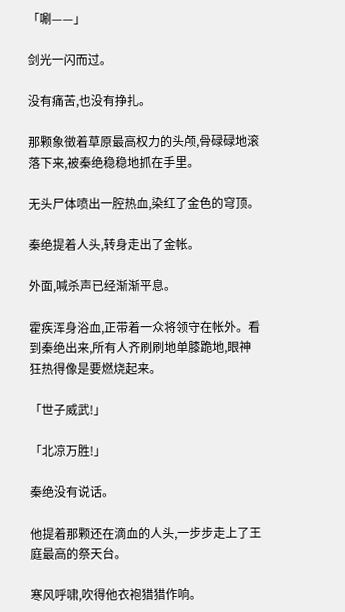「唰——」

剑光一闪而过。

没有痛苦,也没有挣扎。

那颗象徵着草原最高权力的头颅,骨碌碌地滚落下来,被秦绝稳稳地抓在手里。

无头尸体喷出一腔热血,染红了金色的穹顶。

秦绝提着人头,转身走出了金帐。

外面,喊杀声已经渐渐平息。

霍疾浑身浴血,正带着一众将领守在帐外。看到秦绝出来,所有人齐刷刷地单膝跪地,眼神狂热得像是要燃烧起来。

「世子威武!」

「北凉万胜!」

秦绝没有说话。

他提着那颗还在滴血的人头,一步步走上了王庭最高的祭天台。

寒风呼啸,吹得他衣袍猎猎作响。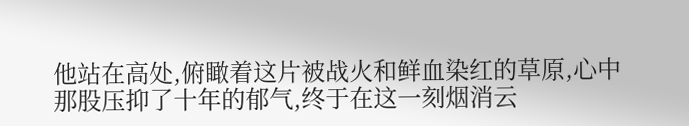他站在高处,俯瞰着这片被战火和鲜血染红的草原,心中那股压抑了十年的郁气,终于在这一刻烟消云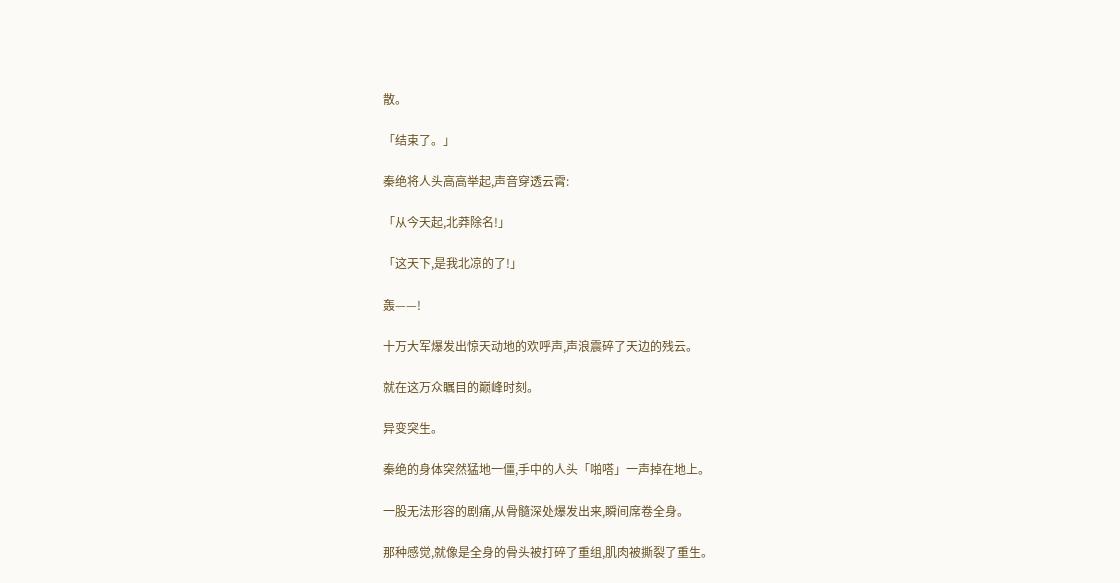散。

「结束了。」

秦绝将人头高高举起,声音穿透云霄:

「从今天起,北莽除名!」

「这天下,是我北凉的了!」

轰——!

十万大军爆发出惊天动地的欢呼声,声浪震碎了天边的残云。

就在这万众瞩目的巅峰时刻。

异变突生。

秦绝的身体突然猛地一僵,手中的人头「啪嗒」一声掉在地上。

一股无法形容的剧痛,从骨髓深处爆发出来,瞬间席卷全身。

那种感觉,就像是全身的骨头被打碎了重组,肌肉被撕裂了重生。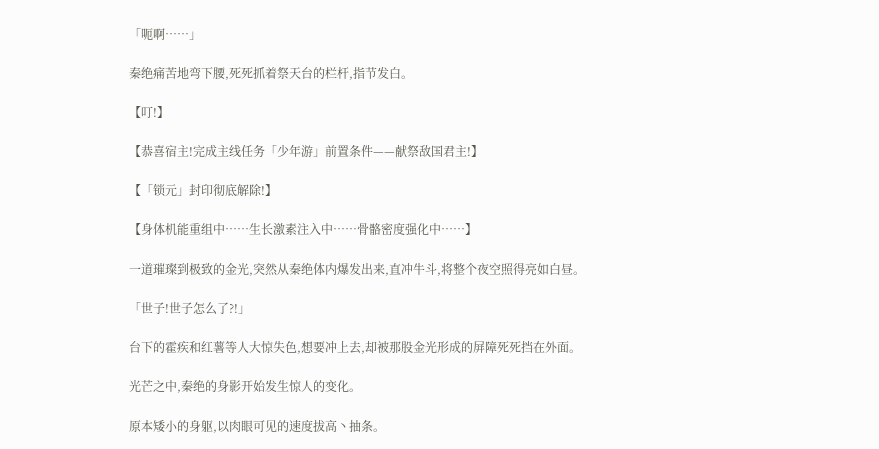「呃啊……」

秦绝痛苦地弯下腰,死死抓着祭天台的栏杆,指节发白。

【叮!】

【恭喜宿主!完成主线任务「少年游」前置条件——献祭敌国君主!】

【「锁元」封印彻底解除!】

【身体机能重组中……生长激素注入中……骨骼密度强化中……】

一道璀璨到极致的金光,突然从秦绝体内爆发出来,直冲牛斗,将整个夜空照得亮如白昼。

「世子!世子怎么了?!」

台下的霍疾和红薯等人大惊失色,想要冲上去,却被那股金光形成的屏障死死挡在外面。

光芒之中,秦绝的身影开始发生惊人的变化。

原本矮小的身躯,以肉眼可见的速度拔高丶抽条。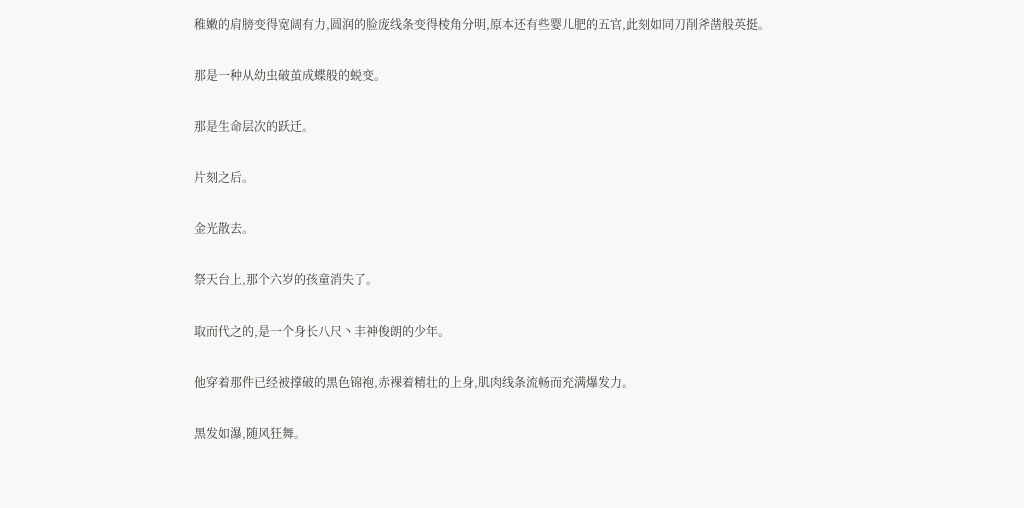稚嫩的肩膀变得宽阔有力,圆润的脸庞线条变得棱角分明,原本还有些婴儿肥的五官,此刻如同刀削斧凿般英挺。

那是一种从幼虫破茧成蝶般的蜕变。

那是生命层次的跃迁。

片刻之后。

金光散去。

祭天台上,那个六岁的孩童消失了。

取而代之的,是一个身长八尺丶丰神俊朗的少年。

他穿着那件已经被撑破的黑色锦袍,赤裸着精壮的上身,肌肉线条流畅而充满爆发力。

黑发如瀑,随风狂舞。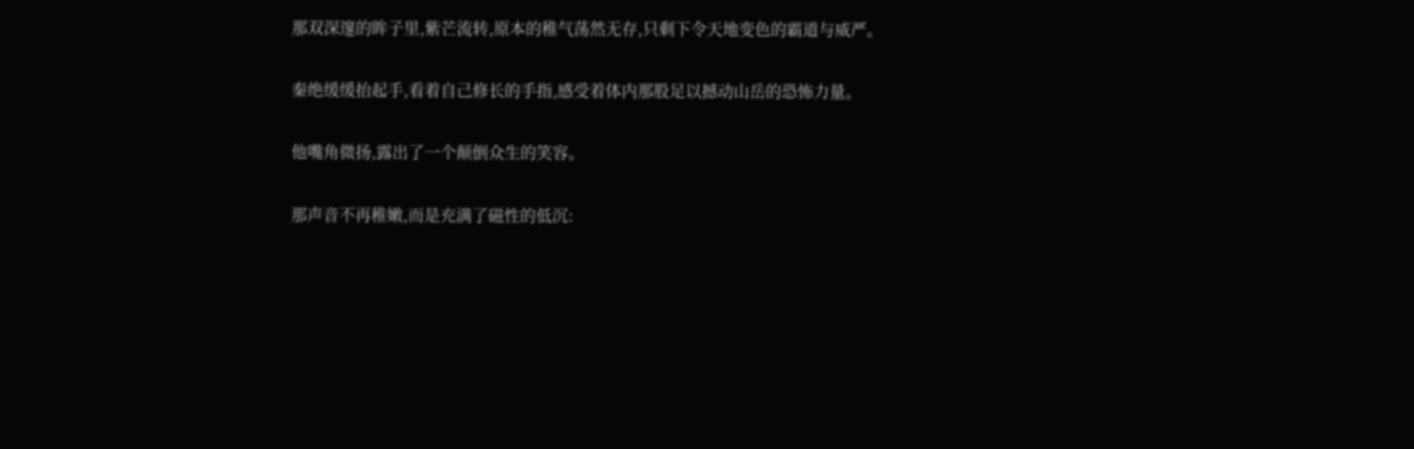那双深邃的眸子里,紫芒流转,原本的稚气荡然无存,只剩下令天地变色的霸道与威严。

秦绝缓缓抬起手,看着自己修长的手指,感受着体内那股足以撼动山岳的恐怖力量。

他嘴角微扬,露出了一个颠倒众生的笑容。

那声音不再稚嫩,而是充满了磁性的低沉: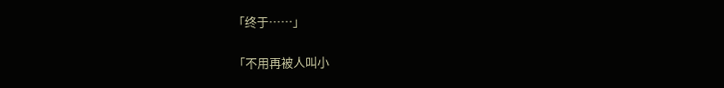「终于……」

「不用再被人叫小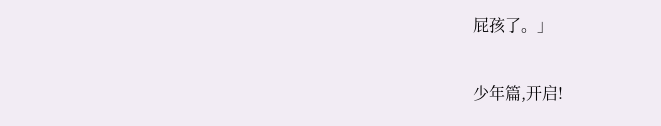屁孩了。」

少年篇,开启!